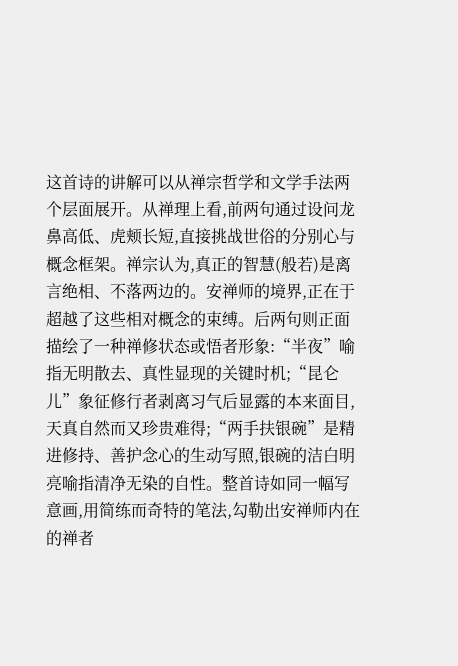这首诗的讲解可以从禅宗哲学和文学手法两个层面展开。从禅理上看,前两句通过设问龙鼻高低、虎颊长短,直接挑战世俗的分别心与概念框架。禅宗认为,真正的智慧(般若)是离言绝相、不落两边的。安禅师的境界,正在于超越了这些相对概念的束缚。后两句则正面描绘了一种禅修状态或悟者形象:“半夜”喻指无明散去、真性显现的关键时机;“昆仑儿”象征修行者剥离习气后显露的本来面目,天真自然而又珍贵难得;“两手扶银碗”是精进修持、善护念心的生动写照,银碗的洁白明亮喻指清净无染的自性。整首诗如同一幅写意画,用简练而奇特的笔法,勾勒出安禅师内在的禅者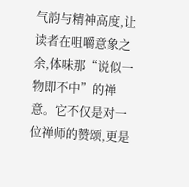气韵与精神高度,让读者在咀嚼意象之余,体味那“说似一物即不中”的禅意。它不仅是对一位禅师的赞颂,更是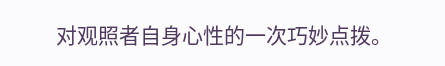对观照者自身心性的一次巧妙点拨。